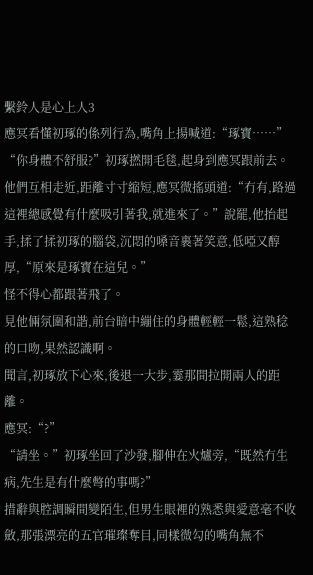繫鈴人是心上人3
應冥看懂初琢的係列行為,嘴角上揚喊道:“琢寶……”
“你身體不舒服?”初琢撚開毛毯,起身到應冥跟前去。
他們互相走近,距離寸寸縮短,應冥微搖頭道:“冇有,路過這裡總感覺有什麼吸引著我,就進來了。”說罷,他抬起手,揉了揉初琢的腦袋,沉悶的嗓音裹著笑意,低啞又醇厚,“原來是琢寶在這兒。”
怪不得心都跟著飛了。
見他倆氛圍和諧,前台暗中繃住的身體輕輕一鬆,這熟稔的口吻,果然認識啊。
聞言,初琢放下心來,後退一大步,霎那間拉開兩人的距離。
應冥:“?”
“請坐。”初琢坐回了沙發,腳伸在火爐旁,“既然冇生病,先生是有什麼彆的事嗎?”
措辭與腔調瞬間變陌生,但男生眼裡的熟悉與愛意毫不收斂,那張漂亮的五官璀璨奪目,同樣微勾的嘴角無不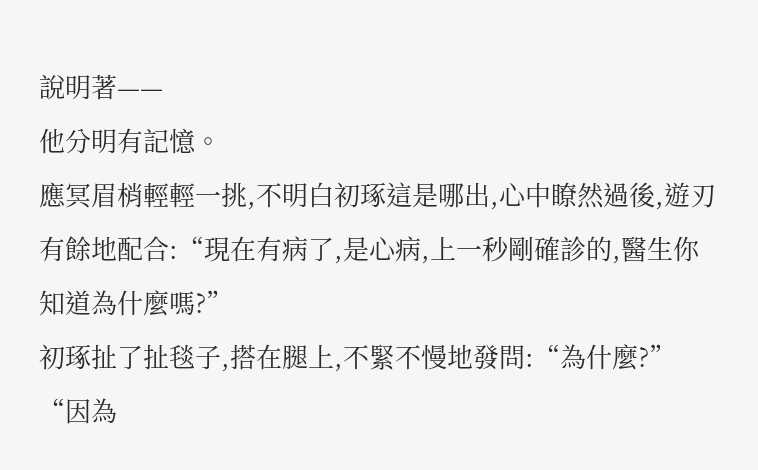說明著——
他分明有記憶。
應冥眉梢輕輕一挑,不明白初琢這是哪出,心中瞭然過後,遊刃有餘地配合:“現在有病了,是心病,上一秒剛確診的,醫生你知道為什麼嗎?”
初琢扯了扯毯子,搭在腿上,不緊不慢地發問:“為什麼?”
“因為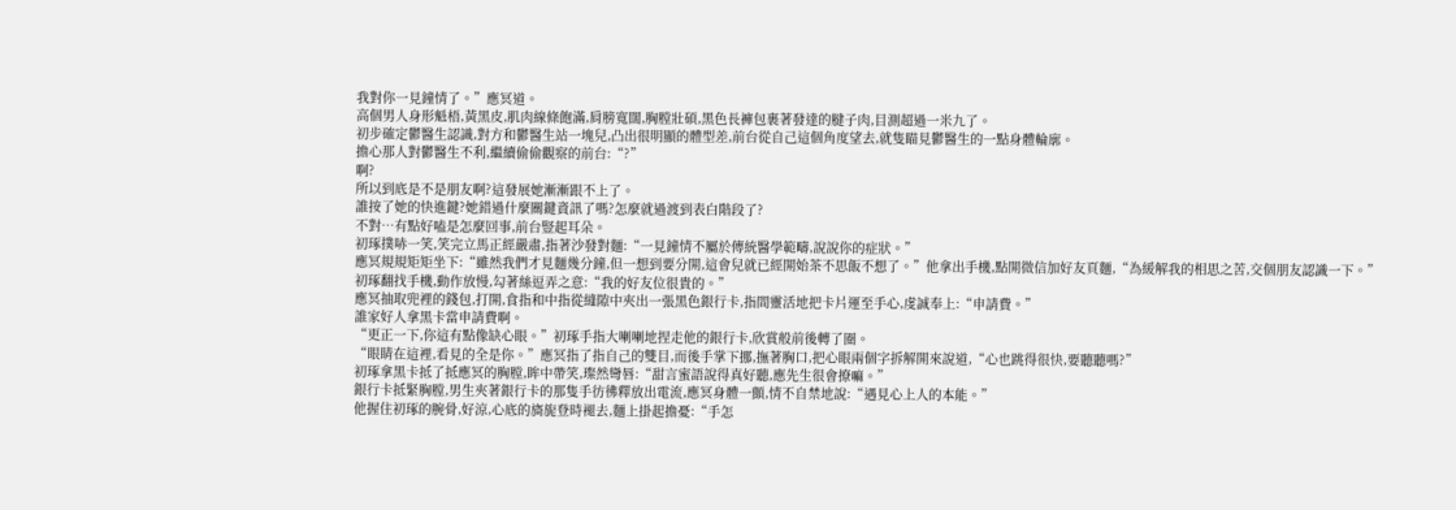我對你一見鐘情了。”應冥道。
高個男人身形魁梧,黃黑皮,肌肉線條飽滿,肩膀寬闊,胸膛壯碩,黑色長褲包裹著發達的腱子肉,目測超過一米九了。
初步確定鬱醫生認識,對方和鬱醫生站一塊兒,凸出很明顯的體型差,前台從自己這個角度望去,就隻瞄見鬱醫生的一點身體輪廓。
擔心那人對鬱醫生不利,繼續偷偷觀察的前台:“?”
啊?
所以到底是不是朋友啊?這發展她漸漸跟不上了。
誰按了她的快進鍵?她錯過什麼關鍵資訊了嗎?怎麼就過渡到表白階段了?
不對…有點好嗑是怎麼回事,前台豎起耳朵。
初琢撲哧一笑,笑完立馬正經嚴肅,指著沙發對麵:“一見鐘情不屬於傳統醫學範疇,說說你的症狀。”
應冥規規矩矩坐下:“雖然我們才見麵幾分鐘,但一想到要分開,這會兒就已經開始茶不思飯不想了。”他拿出手機,點開微信加好友頁麵,“為緩解我的相思之苦,交個朋友認識一下。”
初琢翻找手機,動作放慢,勾著絲逗弄之意:“我的好友位很貴的。”
應冥抽取兜裡的錢包,打開,食指和中指從縫隙中夾出一張黑色銀行卡,指間靈活地把卡片運至手心,虔誠奉上:“申請費。”
誰家好人拿黑卡當申請費啊。
“更正一下,你這有點像缺心眼。”初琢手指大喇喇地捏走他的銀行卡,欣賞般前後轉了圈。
“眼睛在這裡,看見的全是你。”應冥指了指自己的雙目,而後手掌下挪,撫著胸口,把心眼兩個字拆解開來說道,“心也跳得很快,要聽聽嗎?”
初琢拿黑卡抵了抵應冥的胸膛,眸中帶笑,璨然彎唇:“甜言蜜語說得真好聽,應先生很會撩嘛。”
銀行卡抵緊胸膛,男生夾著銀行卡的那隻手彷彿釋放出電流,應冥身體一顫,情不自禁地說:“遇見心上人的本能。”
他握住初琢的腕骨,好涼,心底的旖旎登時褪去,麵上掛起擔憂:“手怎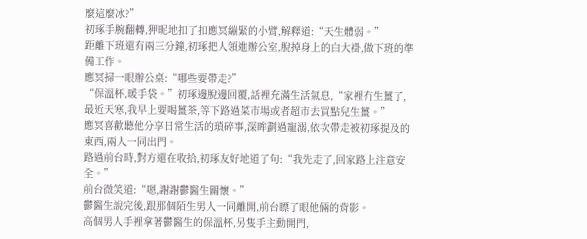麼這麼冰?”
初琢手腕翻轉,狎昵地扣了扣應冥繃緊的小臂,解釋道:“天生體弱。”
距離下班還有兩三分鐘,初琢把人領進辦公室,脫掉身上的白大褂,做下班的準備工作。
應冥掃一眼辦公桌:“哪些要帶走?”
“保溫杯,暖手袋。”初琢邊脫邊回覆,話裡充滿生活氣息,“家裡冇生薑了,最近天寒,我早上要喝薑茶,等下路過菜市場或者超市去買點兒生薑。”
應冥喜歡聽他分享日常生活的瑣碎事,深眸劃過寵溺,依次帶走被初琢提及的東西,兩人一同出門。
路過前台時,對方還在收拾,初琢友好地道了句:“我先走了,回家路上注意安全。”
前台微笑道:“嗯,謝謝鬱醫生關懷。”
鬱醫生說完後,跟那個陌生男人一同離開,前台瞟了眼他倆的背影。
高個男人手裡拿著鬱醫生的保溫杯,另隻手主動開門,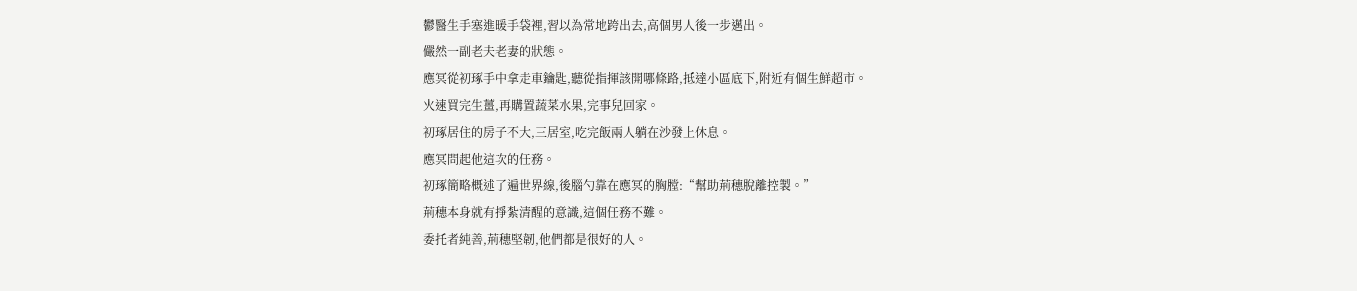鬱醫生手塞進暖手袋裡,習以為常地跨出去,高個男人後一步邁出。
儼然一副老夫老妻的狀態。
應冥從初琢手中拿走車鑰匙,聽從指揮該開哪條路,抵達小區底下,附近有個生鮮超市。
火速買完生薑,再購置蔬菜水果,完事兒回家。
初琢居住的房子不大,三居室,吃完飯兩人躺在沙發上休息。
應冥問起他這次的任務。
初琢簡略概述了遍世界線,後腦勺靠在應冥的胸膛:“幫助荊穗脫離控製。”
荊穗本身就有掙紮清醒的意識,這個任務不難。
委托者純善,荊穗堅韌,他們都是很好的人。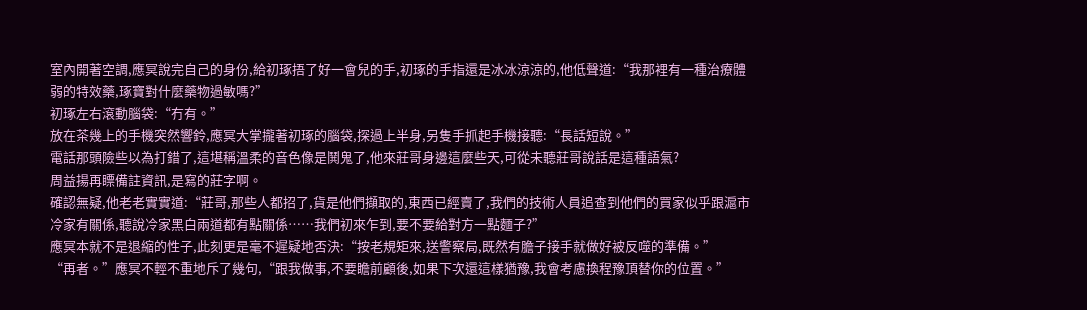室內開著空調,應冥說完自己的身份,給初琢捂了好一會兒的手,初琢的手指還是冰冰涼涼的,他低聲道:“我那裡有一種治療體弱的特效藥,琢寶對什麼藥物過敏嗎?”
初琢左右滾動腦袋:“冇有。”
放在茶幾上的手機突然響鈴,應冥大掌攏著初琢的腦袋,探過上半身,另隻手抓起手機接聽:“長話短說。”
電話那頭險些以為打錯了,這堪稱溫柔的音色像是鬨鬼了,他來莊哥身邊這麼些天,可從未聽莊哥說話是這種語氣?
周益揚再瞟備註資訊,是寫的莊字啊。
確認無疑,他老老實實道:“莊哥,那些人都招了,貨是他們擷取的,東西已經賣了,我們的技術人員追查到他們的買家似乎跟滬市冷家有關係,聽說冷家黑白兩道都有點關係……我們初來乍到,要不要給對方一點麵子?”
應冥本就不是退縮的性子,此刻更是毫不遲疑地否決:“按老規矩來,送警察局,既然有膽子接手就做好被反噬的準備。”
“再者。”應冥不輕不重地斥了幾句,“跟我做事,不要瞻前顧後,如果下次還這樣猶豫,我會考慮換程豫頂替你的位置。”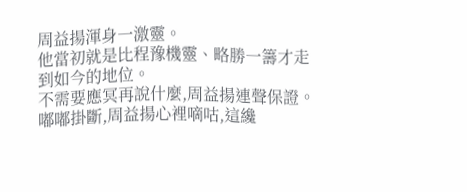周益揚渾身一激靈。
他當初就是比程豫機靈、略勝一籌才走到如今的地位。
不需要應冥再說什麼,周益揚連聲保證。
嘟嘟掛斷,周益揚心裡嘀咕,這纔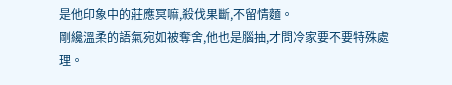是他印象中的莊應冥嘛,殺伐果斷,不留情麵。
剛纔溫柔的語氣宛如被奪舍,他也是腦抽,才問冷家要不要特殊處理。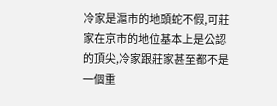冷家是滬市的地頭蛇不假,可莊家在京市的地位基本上是公認的頂尖,冷家跟莊家甚至都不是一個重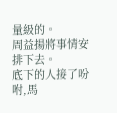量級的。
周益揚將事情安排下去。
底下的人接了吩咐,馬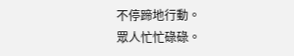不停蹄地行動。
眾人忙忙碌碌。